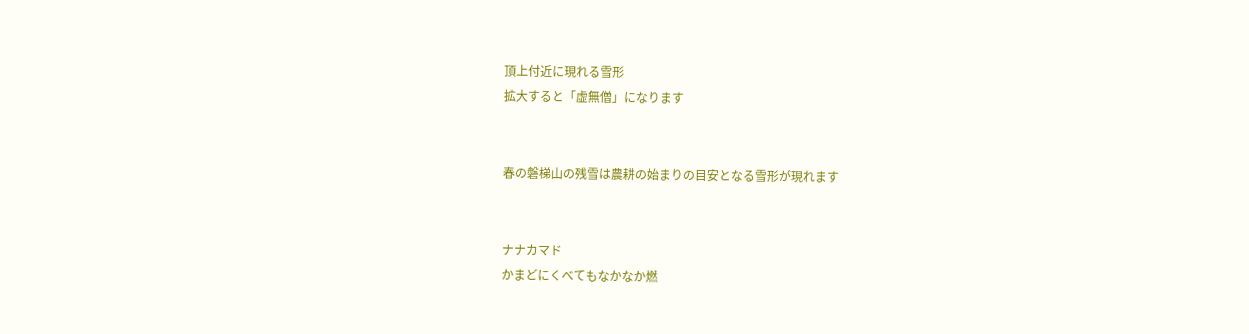頂上付近に現れる雪形
拡大すると「虚無僧」になります


春の磐梯山の残雪は農耕の始まりの目安となる雪形が現れます


ナナカマド
かまどにくべてもなかなか燃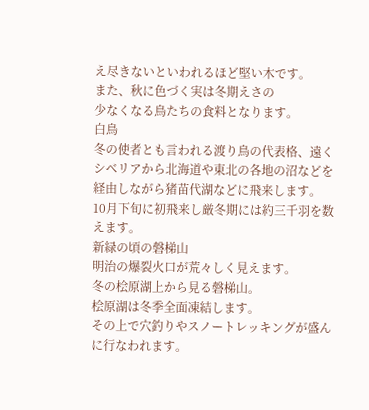え尽きないといわれるほど堅い木です。
また、秋に色づく実は冬期えさの
少なくなる鳥たちの食料となります。
白鳥
冬の使者とも言われる渡り鳥の代表格、遠くシベリアから北海道や東北の各地の沼などを経由しながら猪苗代湖などに飛来します。
10月下旬に初飛来し厳冬期には約三千羽を数えます。
新緑の頃の磐梯山
明治の爆裂火口が荒々しく見えます。
冬の桧原湖上から見る磐梯山。
桧原湖は冬季全面凍結します。
その上で穴釣りやスノートレッキングが盛んに行なわれます。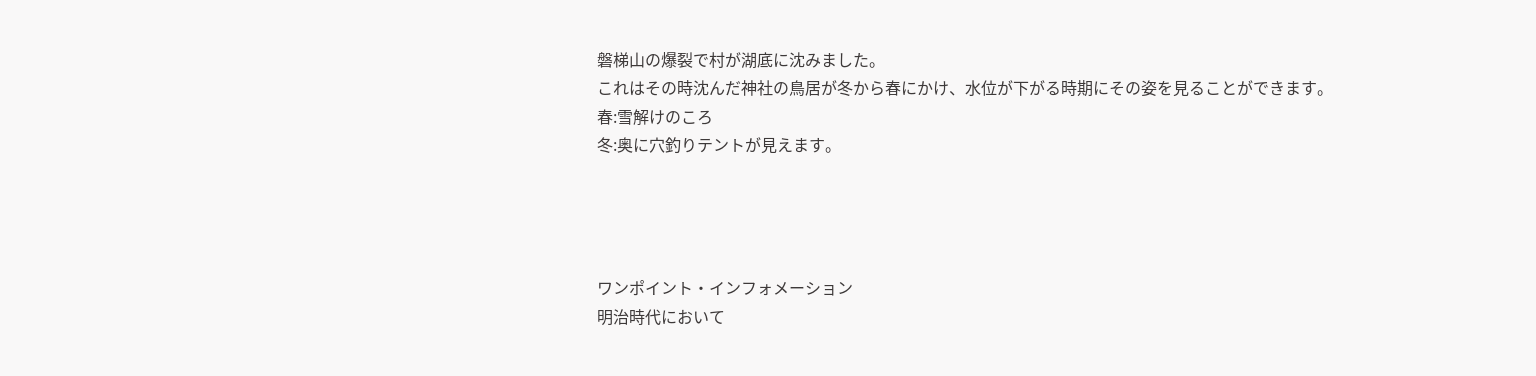磐梯山の爆裂で村が湖底に沈みました。
これはその時沈んだ神社の鳥居が冬から春にかけ、水位が下がる時期にその姿を見ることができます。
春:雪解けのころ
冬:奥に穴釣りテントが見えます。




ワンポイント・インフォメーション
明治時代において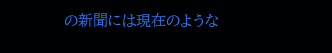の新聞には現在のような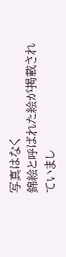写真はなく
錦絵と呼ばれた絵が掲載されていまし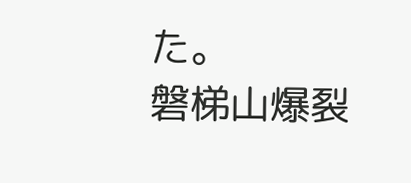た。
磐梯山爆裂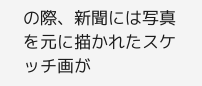の際、新聞には写真を元に描かれたスケッチ画が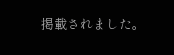掲載されました。